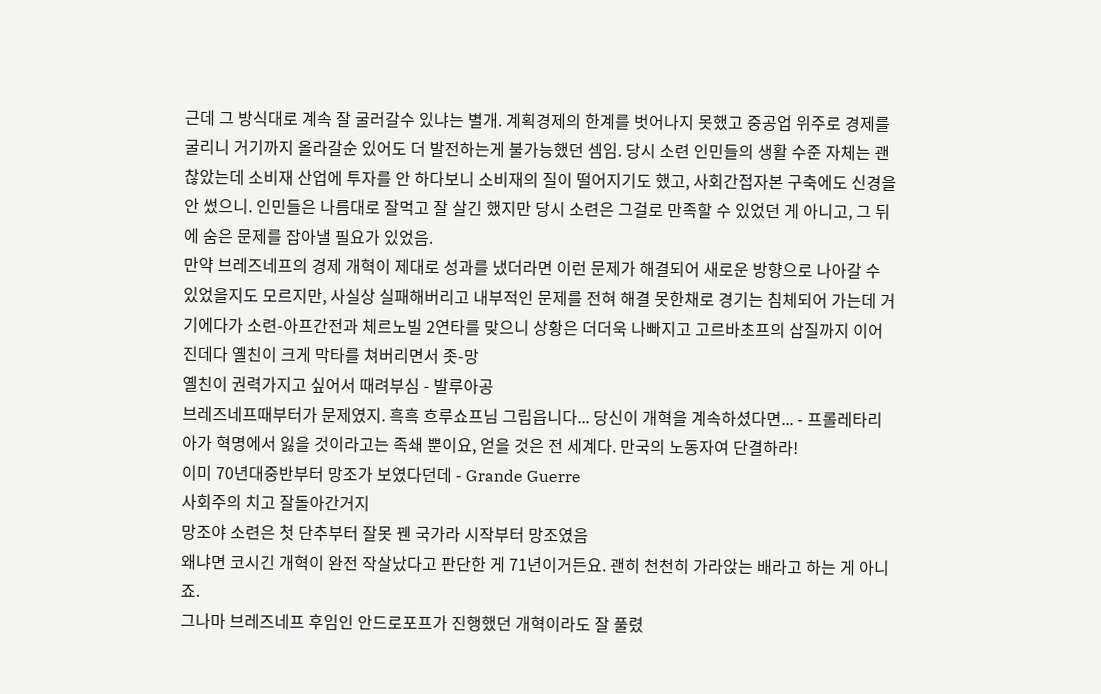근데 그 방식대로 계속 잘 굴러갈수 있냐는 별개. 계획경제의 한계를 벗어나지 못했고 중공업 위주로 경제를 굴리니 거기까지 올라갈순 있어도 더 발전하는게 불가능했던 셈임. 당시 소련 인민들의 생활 수준 자체는 괜찮았는데 소비재 산업에 투자를 안 하다보니 소비재의 질이 떨어지기도 했고, 사회간접자본 구축에도 신경을 안 썼으니. 인민들은 나름대로 잘먹고 잘 살긴 했지만 당시 소련은 그걸로 만족할 수 있었던 게 아니고, 그 뒤에 숨은 문제를 잡아낼 필요가 있었음.
만약 브레즈네프의 경제 개혁이 제대로 성과를 냈더라면 이런 문제가 해결되어 새로운 방향으로 나아갈 수 있었을지도 모르지만, 사실상 실패해버리고 내부적인 문제를 전혀 해결 못한채로 경기는 침체되어 가는데 거기에다가 소련-아프간전과 체르노빌 2연타를 맞으니 상황은 더더욱 나빠지고 고르바초프의 삽질까지 이어진데다 옐친이 크게 막타를 쳐버리면서 좃-망
옐친이 권력가지고 싶어서 때려부심 - 발루아공
브레즈네프때부터가 문제였지. 흑흑 흐루쇼프님 그립읍니다... 당신이 개혁을 계속하셨다면... - 프롤레타리아가 혁명에서 잃을 것이라고는 족쇄 뿐이요, 얻을 것은 전 세계다. 만국의 노동자여 단결하라!
이미 70년대중반부터 망조가 보였다던데 - Grande Guerre
사회주의 치고 잘돌아간거지
망조야 소련은 첫 단추부터 잘못 꿴 국가라 시작부터 망조였음
왜냐면 코시긴 개혁이 완전 작살났다고 판단한 게 71년이거든요. 괜히 천천히 가라앉는 배라고 하는 게 아니죠.
그나마 브레즈네프 후임인 안드로포프가 진행했던 개혁이라도 잘 풀렸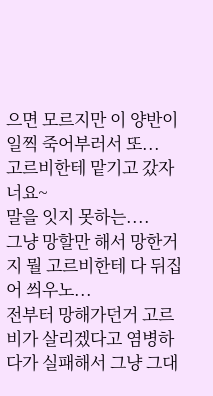으면 모르지만 이 양반이 일찍 죽어부러서 또...
고르비한테 맡기고 갔자너요~
말을 잇지 못하는....
그냥 망할만 해서 망한거지 뭘 고르비한테 다 뒤집어 씌우노...
전부터 망해가던거 고르비가 살리겠다고 염병하다가 실패해서 그냥 그대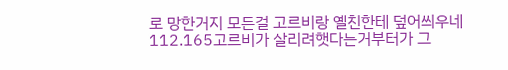로 망한거지 모든걸 고르비랑 옐친한테 덮어씌우네
112.165고르비가 살리려햇다는거부터가 그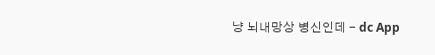냥 뇌내망상 병신인데 - dc App